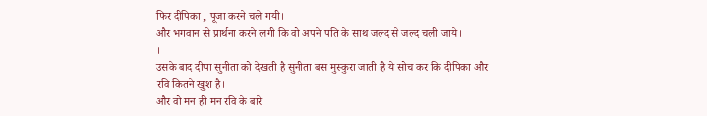फिर दीपिका , पूजा करने चले गयी।
और भगवान से प्रार्थना करने लगी कि वो अपने पति के साथ जल्द से जल्द चली जाये।
।
उसके बाद दीपा सुनीता को देखती है सुनीता बस मुस्कुरा जाती है ये सोच कर कि दीपिका और रवि कितने खुश है।
और वो मन ही मन रवि के बारे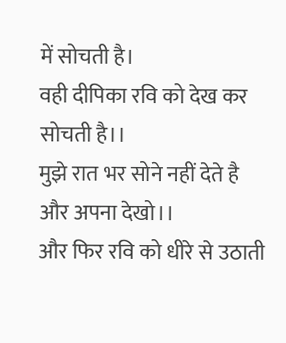में सोचती है।
वही दीपिका रवि को देख कर सोचती है।।
मुझे रात भर सोने नहीं देते है और अपना देखो।।
और फिर रवि को धीरे से उठाती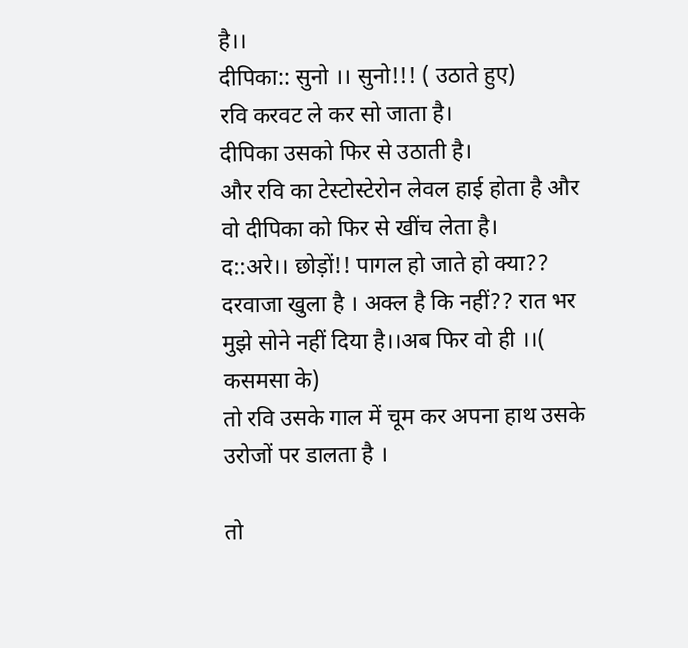है।।
दीपिका:: सुनो ।। सुनो!!! ( उठाते हुए)
रवि करवट ले कर सो जाता है।
दीपिका उसको फिर से उठाती है।
और रवि का टेस्टोस्टेरोन लेवल हाई होता है और वो दीपिका को फिर से खींच लेता है।
द::अरे।। छोड़ों!! पागल हो जाते हो क्या?? दरवाजा खुला है । अक्ल है कि नहीं?? रात भर मुझे सोने नहीं दिया है।।अब फिर वो ही ।।( कसमसा के)
तो रवि उसके गाल में चूम कर अपना हाथ उसके उरोजों पर डालता है ।

तो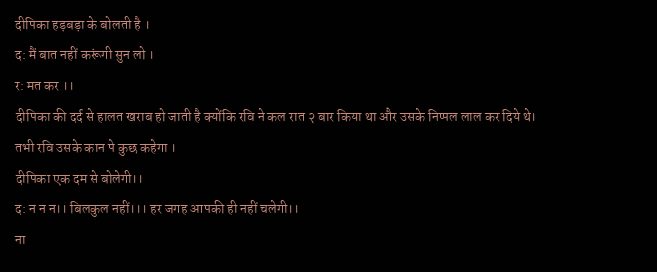दीपिका हड़बड़ा के बोलती है ।
द: मैं बात नहीं करूंगी सुन लो ।
र: मत कर ।।
दीपिका की दर्द से हालत खराब हो जाती है क्योंकि रवि ने कल रात २ बार किया था और उसके निप्पल लाल कर दिये थे।
तभी रवि उसके कान पे कुछ कहेगा ।
दीपिका एक दम से बोलेगी।।
द: न न न।। बिलकुल नहीं।।। हर जगह आपकी ही नहीं चलेगी।।
ना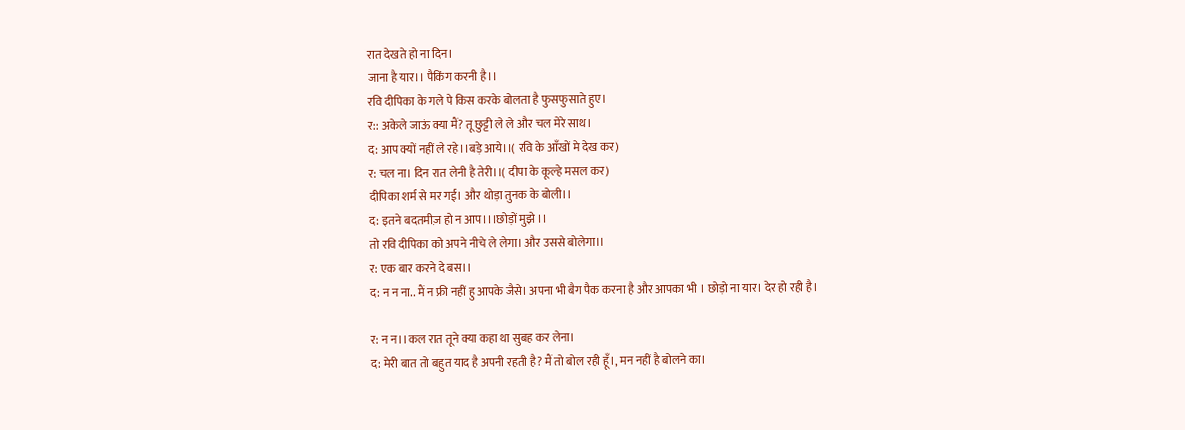रात देखते हो ना दिन।
जाना है यार।। पैकिंग करनी है।।
रवि दीपिका के गले पे किस करके बोलता है फुसफुसाते हुए।
र:: अकेले जाऊं क्या मैं? तू छुट्टी ले ले और चल मेरे साथ।
द: आप क्यों नहीं ले रहे।।बड़े आये।।( रवि के आँखों मे देख कर)
र: चल ना। दिन रात लेनी है तेरी।।( दीपा के कूल्हे मसल कर)
दीपिका शर्म से मर गई। और थोड़ा तुनक के बोली।।
द: इतने बदतमीज़ हो न आप।।।छोड़ों मुझे ।।
तो रवि दीपिका को अपने नीचे ले लेगा। और उससे बोलेगा।।
र: एक बार करने दे बस।।
द: न न ना.. मैं न फ्री नहीं हु आपके जैसे। अपना भी बैग पैक करना है और आपका भी । छोड़ो ना यार। देर हो रही है।

र: न न।।कल रात तूने क्या कहा था सुबह कर लेना।
द: मेरी बात तो बहुत याद है अपनी रहती है? मैं तो बोल रही हूँ।, मन नहीं है बोलने का।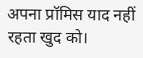अपना प्रॉमिस याद नहीं रहता खुद को।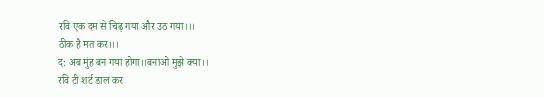रवि एक दम से चिढ़ गया और उठ गया।।।
ठीक है मत कर।।।
द: अब मुंह बन गया होगा।।बनाओ मुझे क्या।।
रवि टी शर्ट डाल कर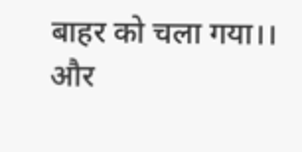बाहर को चला गया।।
और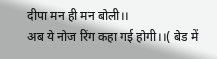दीपा मन ही मन बोली।।
अब ये नोज रिंग कहा गई होगी।।( बेड में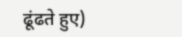ढूंढते हुए)